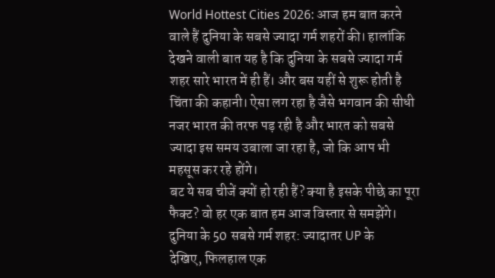World Hottest Cities 2026: आज हम बात करने वाले हैं दुनिया के सबसे ज्यादा गर्म शहरों की। हालांकि देखने वाली बात यह है कि दुनिया के सबसे ज्यादा गर्म शहर सारे भारत में ही हैं। और बस यहीं से शुरू होती है चिंता की कहानी। ऐसा लग रहा है जैसे भगवान की सीधी नजर भारत की तरफ पड़ रही है और भारत को सबसे ज्यादा इस समय उबाला जा रहा है, जो कि आप भी महसूस कर रहे होंगे।
बट ये सब चीजें क्यों हो रही हैं? क्या है इसके पीछे का पूरा फैक्ट? वो हर एक बात हम आज विस्तार से समझेंगे।
दुनिया के 50 सबसे गर्म शहर: ज्यादातर UP के
देखिए, फिलहाल एक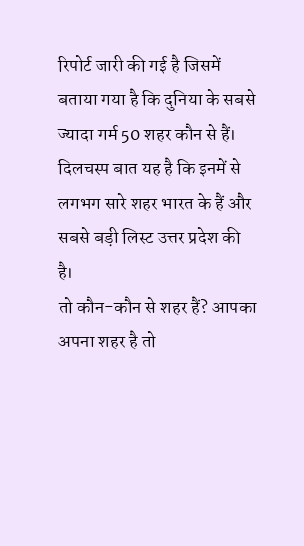रिपोर्ट जारी की गई है जिसमें बताया गया है कि दुनिया के सबसे ज्यादा गर्म 50 शहर कौन से हैं। दिलचस्प बात यह है कि इनमें से लगभग सारे शहर भारत के हैं और सबसे बड़ी लिस्ट उत्तर प्रदेश की है।
तो कौन-कौन से शहर हैं? आपका अपना शहर है तो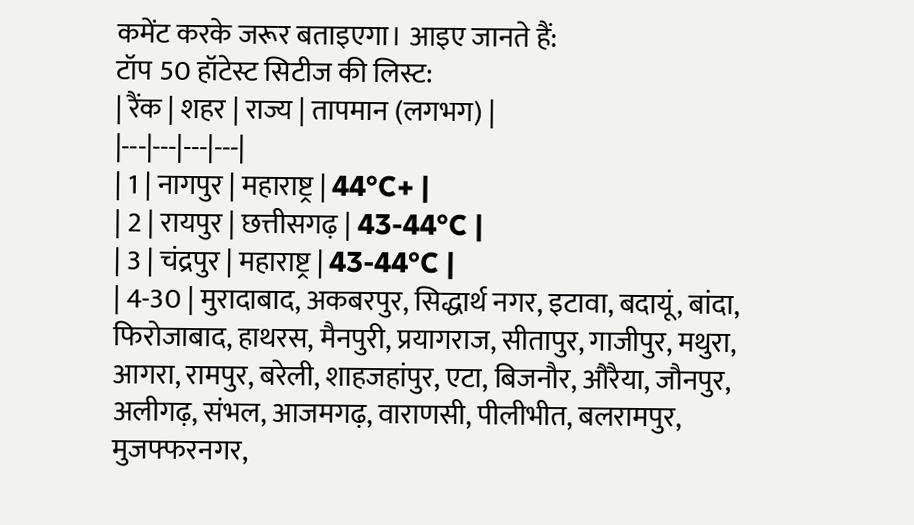कमेंट करके जरूर बताइएगा। आइए जानते हैं:
टॉप 50 हॉटेस्ट सिटीज की लिस्ट:
| रैंक | शहर | राज्य | तापमान (लगभग) |
|---|---|---|---|
| 1 | नागपुर | महाराष्ट्र | 44°C+ |
| 2 | रायपुर | छत्तीसगढ़ | 43-44°C |
| 3 | चंद्रपुर | महाराष्ट्र | 43-44°C |
| 4-30 | मुरादाबाद, अकबरपुर, सिद्धार्थ नगर, इटावा, बदायूं, बांदा, फिरोजाबाद, हाथरस, मैनपुरी, प्रयागराज, सीतापुर, गाजीपुर, मथुरा, आगरा, रामपुर, बरेली, शाहजहांपुर, एटा, बिजनौर, औरैया, जौनपुर, अलीगढ़, संभल, आजमगढ़, वाराणसी, पीलीभीत, बलरामपुर, मुजफ्फरनगर,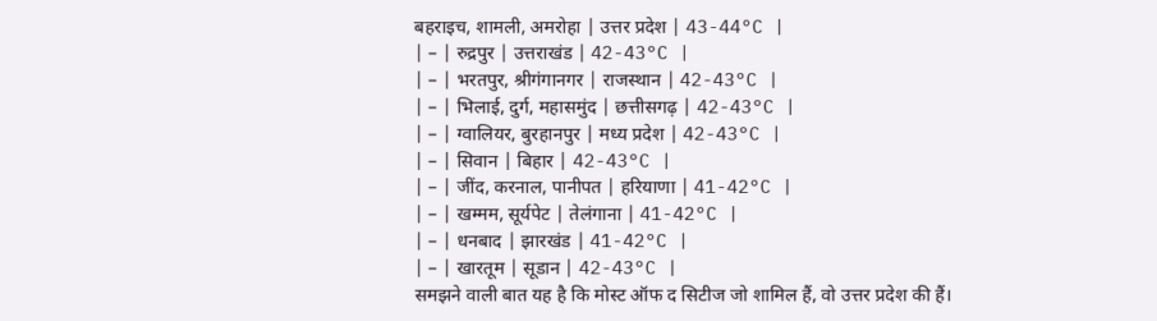बहराइच, शामली, अमरोहा | उत्तर प्रदेश | 43-44°C |
| – | रुद्रपुर | उत्तराखंड | 42-43°C |
| – | भरतपुर, श्रीगंगानगर | राजस्थान | 42-43°C |
| – | भिलाई, दुर्ग, महासमुंद | छत्तीसगढ़ | 42-43°C |
| – | ग्वालियर, बुरहानपुर | मध्य प्रदेश | 42-43°C |
| – | सिवान | बिहार | 42-43°C |
| – | जींद, करनाल, पानीपत | हरियाणा | 41-42°C |
| – | खम्मम, सूर्यपेट | तेलंगाना | 41-42°C |
| – | धनबाद | झारखंड | 41-42°C |
| – | खारतूम | सूडान | 42-43°C |
समझने वाली बात यह है कि मोस्ट ऑफ द सिटीज जो शामिल हैं, वो उत्तर प्रदेश की हैं।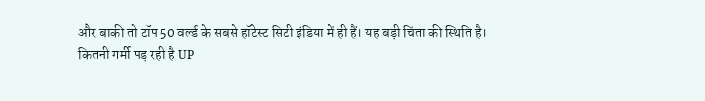और बाकी तो टॉप 50 वर्ल्ड के सबसे हॉटेस्ट सिटी इंडिया में ही हैं। यह बड़ी चिंता की स्थिति है।
कितनी गर्मी पड़ रही है UP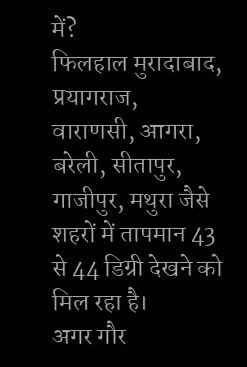में?
फिलहाल मुरादाबाद, प्रयागराज, वाराणसी, आगरा, बरेली, सीतापुर, गाजीपुर, मथुरा जैसे शहरों में तापमान 43 से 44 डिग्री देखने को मिल रहा है।
अगर गौर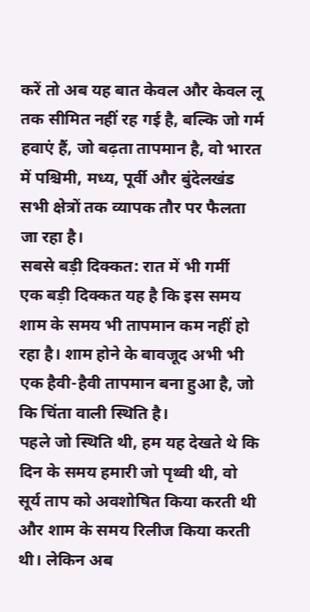करें तो अब यह बात केवल और केवल लू तक सीमित नहीं रह गई है, बल्कि जो गर्म हवाएं हैं, जो बढ़ता तापमान है, वो भारत में पश्चिमी, मध्य, पूर्वी और बुंदेलखंड सभी क्षेत्रों तक व्यापक तौर पर फैलता जा रहा है।
सबसे बड़ी दिक्कत: रात में भी गर्मी
एक बड़ी दिक्कत यह है कि इस समय शाम के समय भी तापमान कम नहीं हो रहा है। शाम होने के बावजूद अभी भी एक हैवी-हैवी तापमान बना हुआ है, जो कि चिंता वाली स्थिति है।
पहले जो स्थिति थी, हम यह देखते थे कि दिन के समय हमारी जो पृथ्वी थी, वो सूर्य ताप को अवशोषित किया करती थी और शाम के समय रिलीज किया करती थी। लेकिन अब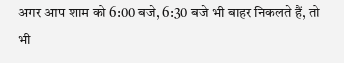अगर आप शाम को 6:00 बजे, 6:30 बजे भी बाहर निकलते हैं, तो भी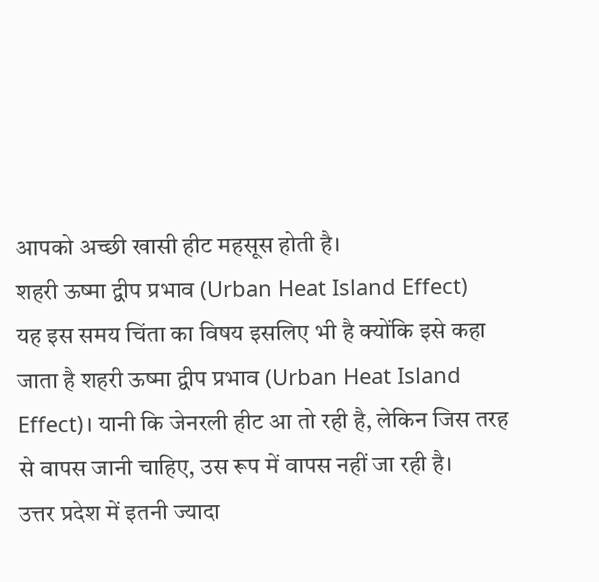आपको अच्छी खासी हीट महसूस होती है।
शहरी ऊष्मा द्वीप प्रभाव (Urban Heat Island Effect)
यह इस समय चिंता का विषय इसलिए भी है क्योंकि इसे कहा जाता है शहरी ऊष्मा द्वीप प्रभाव (Urban Heat Island Effect)। यानी कि जेनरली हीट आ तो रही है, लेकिन जिस तरह से वापस जानी चाहिए, उस रूप में वापस नहीं जा रही है।
उत्तर प्रदेश में इतनी ज्यादा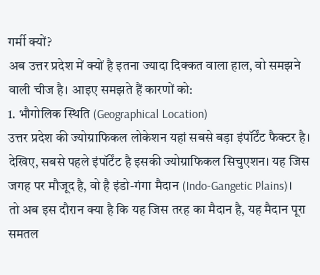गर्मी क्यों?
अब उत्तर प्रदेश में क्यों है इतना ज्यादा दिक्कत वाला हाल, वो समझने वाली चीज है। आइए समझते हैं कारणों को:
1. भौगोलिक स्थिति (Geographical Location)
उत्तर प्रदेश की ज्योग्राफिकल लोकेशन यहां सबसे बड़ा इंपॉर्टेंट फैक्टर है। देखिए, सबसे पहले इंपॉर्टेंट है इसकी ज्योग्राफिकल सिचुएशन। यह जिस जगह पर मौजूद है, वो है इंडो-गंगा मैदान (Indo-Gangetic Plains)।
तो अब इस दौरान क्या है कि यह जिस तरह का मैदान है, यह मैदान पूरा समतल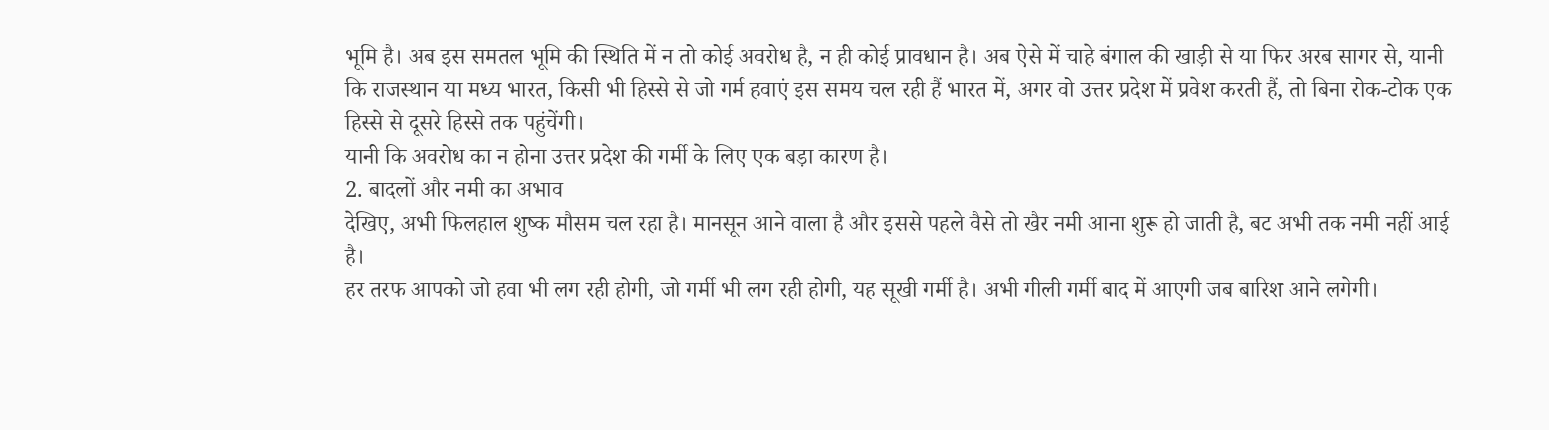भूमि है। अब इस समतल भूमि की स्थिति में न तो कोई अवरोध है, न ही कोई प्रावधान है। अब ऐसे में चाहे बंगाल की खाड़ी से या फिर अरब सागर से, यानी कि राजस्थान या मध्य भारत, किसी भी हिस्से से जो गर्म हवाएं इस समय चल रही हैं भारत में, अगर वो उत्तर प्रदेश में प्रवेश करती हैं, तो बिना रोक-टोक एक हिस्से से दूसरे हिस्से तक पहुंचेंगी।
यानी कि अवरोध का न होना उत्तर प्रदेश की गर्मी के लिए एक बड़ा कारण है।
2. बादलों और नमी का अभाव
देखिए, अभी फिलहाल शुष्क मौसम चल रहा है। मानसून आने वाला है और इससे पहले वैसे तो खैर नमी आना शुरू हो जाती है, बट अभी तक नमी नहीं आई है।
हर तरफ आपको जो हवा भी लग रही होगी, जो गर्मी भी लग रही होगी, यह सूखी गर्मी है। अभी गीली गर्मी बाद में आएगी जब बारिश आने लगेगी।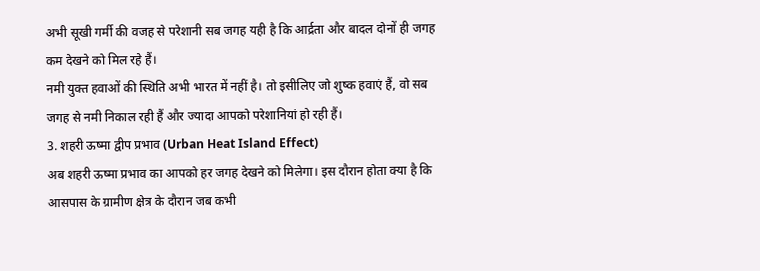अभी सूखी गर्मी की वजह से परेशानी सब जगह यही है कि आर्द्रता और बादल दोनों ही जगह कम देखने को मिल रहे हैं।
नमी युक्त हवाओं की स्थिति अभी भारत में नहीं है। तो इसीलिए जो शुष्क हवाएं हैं, वो सब जगह से नमी निकाल रही हैं और ज्यादा आपको परेशानियां हो रही हैं।
3. शहरी ऊष्मा द्वीप प्रभाव (Urban Heat Island Effect)
अब शहरी ऊष्मा प्रभाव का आपको हर जगह देखने को मिलेगा। इस दौरान होता क्या है कि आसपास के ग्रामीण क्षेत्र के दौरान जब कभी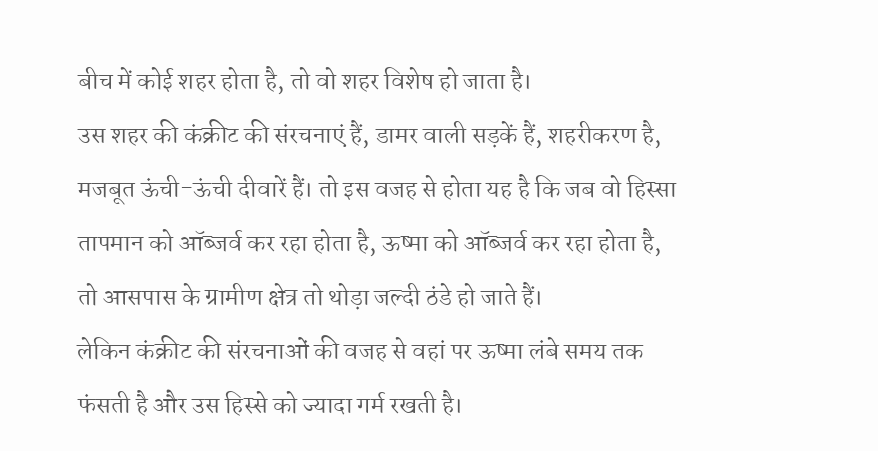बीच में कोई शहर होता है, तो वो शहर विशेष हो जाता है।
उस शहर की कंक्रीट की संरचनाएं हैं, डामर वाली सड़कें हैं, शहरीकरण है, मजबूत ऊंची-ऊंची दीवारें हैं। तो इस वजह से होता यह है कि जब वो हिस्सा तापमान को ऑब्जर्व कर रहा होता है, ऊष्मा को ऑब्जर्व कर रहा होता है, तो आसपास के ग्रामीण क्षेत्र तो थोड़ा जल्दी ठंडे हो जाते हैं।
लेकिन कंक्रीट की संरचनाओं की वजह से वहां पर ऊष्मा लंबे समय तक फंसती है और उस हिस्से को ज्यादा गर्म रखती है।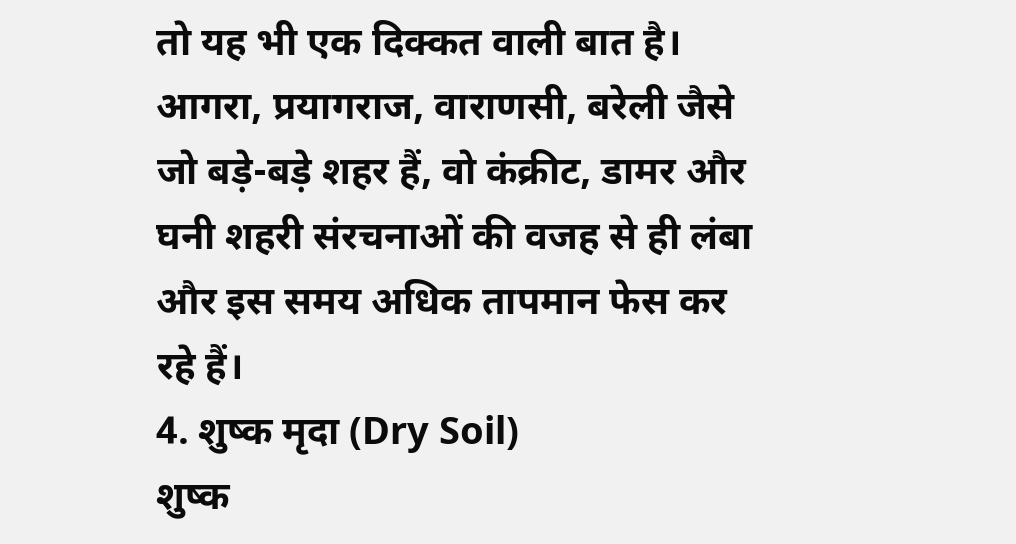तो यह भी एक दिक्कत वाली बात है।
आगरा, प्रयागराज, वाराणसी, बरेली जैसे जो बड़े-बड़े शहर हैं, वो कंक्रीट, डामर और घनी शहरी संरचनाओं की वजह से ही लंबा और इस समय अधिक तापमान फेस कर रहे हैं।
4. शुष्क मृदा (Dry Soil)
शुष्क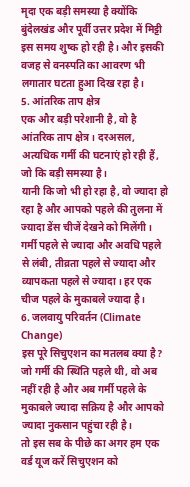मृदा एक बड़ी समस्या है क्योंकि बुंदेलखंड और पूर्वी उत्तर प्रदेश में मिट्टी इस समय शुष्क हो रही है। और इसकी वजह से वनस्पति का आवरण भी लगातार घटता हुआ दिख रहा है।
5. आंतरिक ताप क्षेत्र
एक और बड़ी परेशानी है, वो है आंतरिक ताप क्षेत्र। दरअसल, अत्यधिक गर्मी की घटनाएं हो रही हैं, जो कि बड़ी समस्या है।
यानी कि जो भी हो रहा है, वो ज्यादा हो रहा है और आपको पहले की तुलना में ज्यादा डेंस चीजें देखने को मिलेंगी। गर्मी पहले से ज्यादा और अवधि पहले से लंबी, तीव्रता पहले से ज्यादा और व्यापकता पहले से ज्यादा। हर एक चीज पहले के मुकाबले ज्यादा है।
6. जलवायु परिवर्तन (Climate Change)
इस पूरे सिचुएशन का मतलब क्या है? जो गर्मी की स्थिति पहले थी, वो अब नहीं रही है और अब गर्मी पहले के मुकाबले ज्यादा सक्रिय है और आपको ज्यादा नुकसान पहुंचा रही है।
तो इस सब के पीछे का अगर हम एक वर्ड यूज करें सिचुएशन को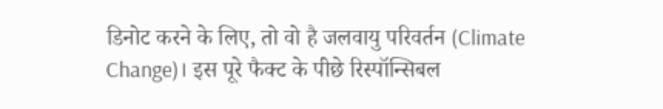डिनोट करने के लिए, तो वो है जलवायु परिवर्तन (Climate Change)। इस पूरे फैक्ट के पीछे रिस्पॉन्सिबल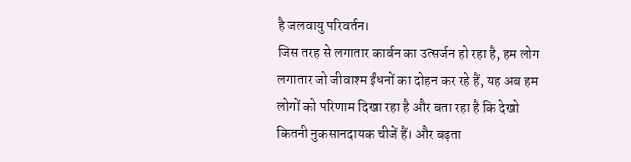है जलवायु परिवर्तन।
जिस तरह से लगातार कार्बन का उत्सर्जन हो रहा है, हम लोग लगातार जो जीवाश्म ईंधनों का दोहन कर रहे हैं, यह अब हम लोगों को परिणाम दिखा रहा है और बता रहा है कि देखो कितनी नुकसानदायक चीजें हैं। और बढ़ता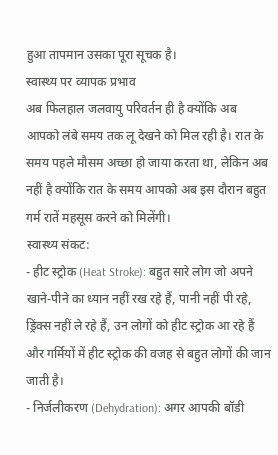हुआ तापमान उसका पूरा सूचक है।
स्वास्थ्य पर व्यापक प्रभाव
अब फिलहाल जलवायु परिवर्तन ही है क्योंकि अब आपको लंबे समय तक लू देखने को मिल रही है। रात के समय पहले मौसम अच्छा हो जाया करता था, लेकिन अब नहीं है क्योंकि रात के समय आपको अब इस दौरान बहुत गर्म रातें महसूस करने को मिलेंगी।
स्वास्थ्य संकट:
- हीट स्ट्रोक (Heat Stroke): बहुत सारे लोग जो अपने खाने-पीने का ध्यान नहीं रख रहे हैं, पानी नहीं पी रहे, ड्रिंक्स नहीं ले रहे हैं, उन लोगों को हीट स्ट्रोक आ रहे हैं और गर्मियों में हीट स्ट्रोक की वजह से बहुत लोगों की जान जाती है।
- निर्जलीकरण (Dehydration): अगर आपकी बॉडी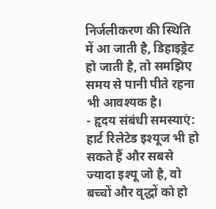निर्जलीकरण की स्थिति में आ जाती है, डिहाइड्रेट हो जाती है, तो समझिए समय से पानी पीते रहना भी आवश्यक है।
- हृदय संबंधी समस्याएं: हार्ट रिलेटेड इश्यूज भी हो सकते हैं और सबसे ज्यादा इश्यू जो है, वो बच्चों और वृद्धों को हो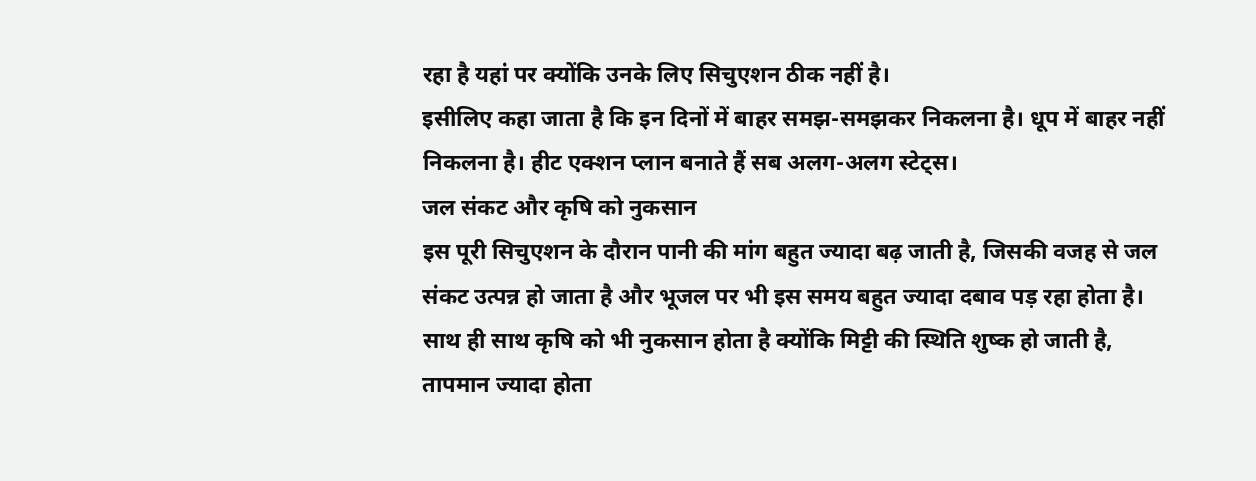रहा है यहां पर क्योंकि उनके लिए सिचुएशन ठीक नहीं है।
इसीलिए कहा जाता है कि इन दिनों में बाहर समझ-समझकर निकलना है। धूप में बाहर नहीं निकलना है। हीट एक्शन प्लान बनाते हैं सब अलग-अलग स्टेट्स।
जल संकट और कृषि को नुकसान
इस पूरी सिचुएशन के दौरान पानी की मांग बहुत ज्यादा बढ़ जाती है, जिसकी वजह से जल संकट उत्पन्न हो जाता है और भूजल पर भी इस समय बहुत ज्यादा दबाव पड़ रहा होता है।
साथ ही साथ कृषि को भी नुकसान होता है क्योंकि मिट्टी की स्थिति शुष्क हो जाती है, तापमान ज्यादा होता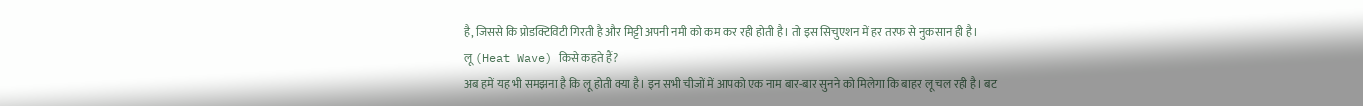है, जिससे कि प्रोडक्टिविटी गिरती है और मिट्टी अपनी नमी को कम कर रही होती है। तो इस सिचुएशन में हर तरफ से नुकसान ही है।
लू (Heat Wave) किसे कहते हैं?
अब हमें यह भी समझना है कि लू होती क्या है। इन सभी चीजों में आपको एक नाम बार-बार सुनने को मिलेगा कि बाहर लू चल रही है। बट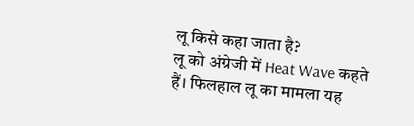लू किसे कहा जाता है?
लू को अंग्रेजी में Heat Wave कहते हैं। फिलहाल लू का मामला यह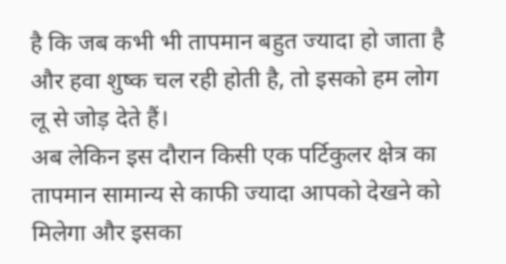है कि जब कभी भी तापमान बहुत ज्यादा हो जाता है और हवा शुष्क चल रही होती है, तो इसको हम लोग लू से जोड़ देते हैं।
अब लेकिन इस दौरान किसी एक पर्टिकुलर क्षेत्र का तापमान सामान्य से काफी ज्यादा आपको देखने को मिलेगा और इसका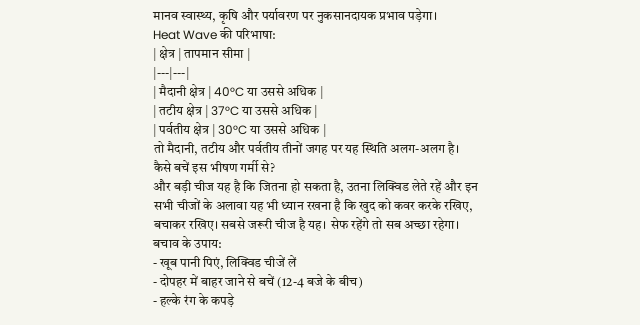मानव स्वास्थ्य, कृषि और पर्यावरण पर नुकसानदायक प्रभाव पड़ेगा।
Heat Wave की परिभाषा:
| क्षेत्र | तापमान सीमा |
|---|---|
| मैदानी क्षेत्र | 40°C या उससे अधिक |
| तटीय क्षेत्र | 37°C या उससे अधिक |
| पर्वतीय क्षेत्र | 30°C या उससे अधिक |
तो मैदानी, तटीय और पर्वतीय तीनों जगह पर यह स्थिति अलग-अलग है।
कैसे बचें इस भीषण गर्मी से?
और बड़ी चीज यह है कि जितना हो सकता है, उतना लिक्विड लेते रहें और इन सभी चीजों के अलावा यह भी ध्यान रखना है कि खुद को कवर करके रखिए, बचाकर रखिए। सबसे जरूरी चीज है यह। सेफ रहेंगे तो सब अच्छा रहेगा।
बचाव के उपाय:
- खूब पानी पिएं, लिक्विड चीजें लें
- दोपहर में बाहर जाने से बचें (12-4 बजे के बीच)
- हल्के रंग के कपड़े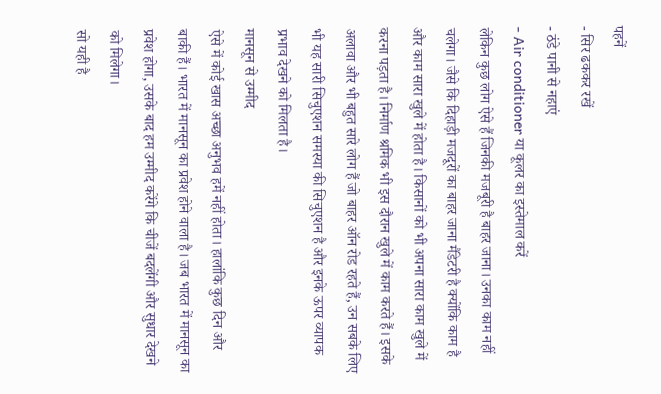पहनें
- सिर ढककर रखें
- ठंडे पानी से नहाएं
- Air conditioner या कूलर का इस्तेमाल करें
लेकिन कुछ लोग ऐसे हैं जिनकी मजबूरी है बाहर जाना। उनका काम नहीं चलेगा। जैसे कि दिहाड़ी मजदूरों का बाहर जाना मैंडेटरी है क्योंकि काम है और काम सारा खुले में होता है। किसानों को भी अपना सारा काम खुले में करना पड़ता है। निर्माण श्रमिक भी इस दौरान खुले में काम करते हैं। इसके अलावा और भी बहुत सारे लोग हैं जो बाहर ऑन रोड रहते हैं, उन सबके लिए भी यह सारी सिचुएशन समस्या की सिचुएशन है और इनके ऊपर व्यापक प्रभाव देखने को मिलता है।
मानसून से उम्मीद
ऐसे में कोई खास अच्छा अनुभव हमें नहीं होता। हालांकि कुछ दिन और बाकी हैं। भारत में मानसून का प्रवेश होने वाला है। जब भारत में मानसून का प्रवेश होगा, उसके बाद हम उम्मीद करेंगे कि चीजें बदलेंगी और सुधार देखने को मिलेगा।
सो यही है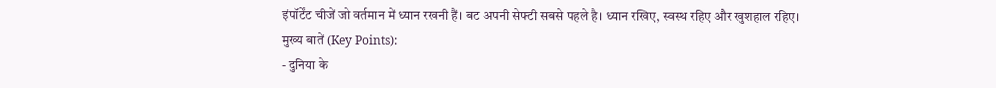इंपॉर्टेंट चीजें जो वर्तमान में ध्यान रखनी हैं। बट अपनी सेफ्टी सबसे पहले है। ध्यान रखिए, स्वस्थ रहिए और खुशहाल रहिए।
मुख्य बातें (Key Points):
- दुनिया के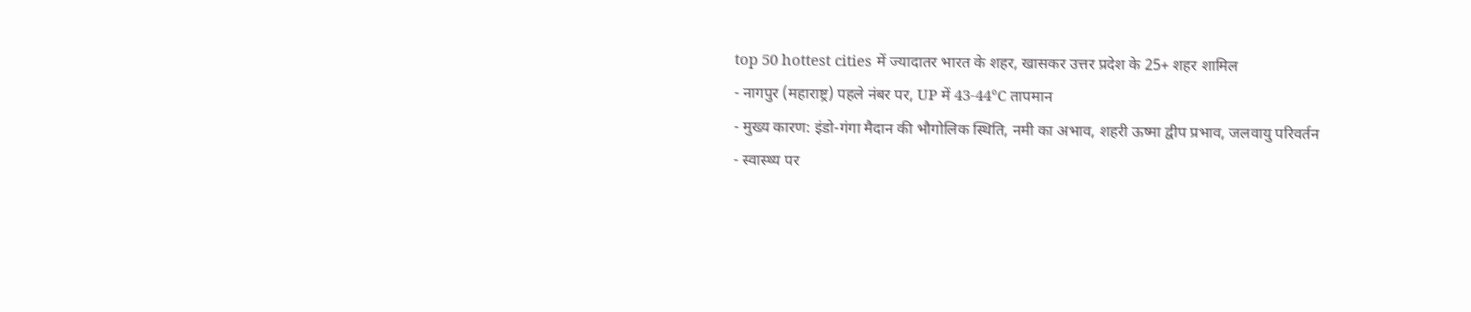top 50 hottest cities में ज्यादातर भारत के शहर, खासकर उत्तर प्रदेश के 25+ शहर शामिल
- नागपुर (महाराष्ट्र) पहले नंबर पर, UP में 43-44°C तापमान
- मुख्य कारण: इंडो-गंगा मैदान की भौगोलिक स्थिति, नमी का अभाव, शहरी ऊष्मा द्वीप प्रभाव, जलवायु परिवर्तन
- स्वास्थ्य पर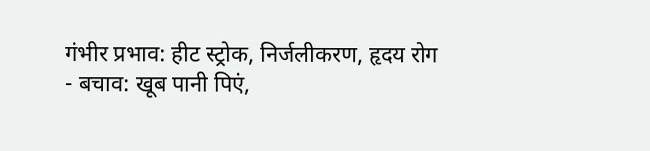गंभीर प्रभाव: हीट स्ट्रोक, निर्जलीकरण, हृदय रोग
- बचाव: खूब पानी पिएं,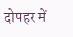दोपहर में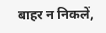बाहर न निकलें,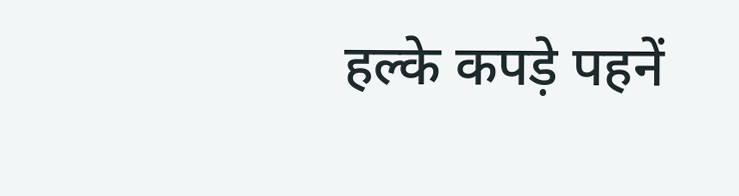हल्के कपड़े पहनें